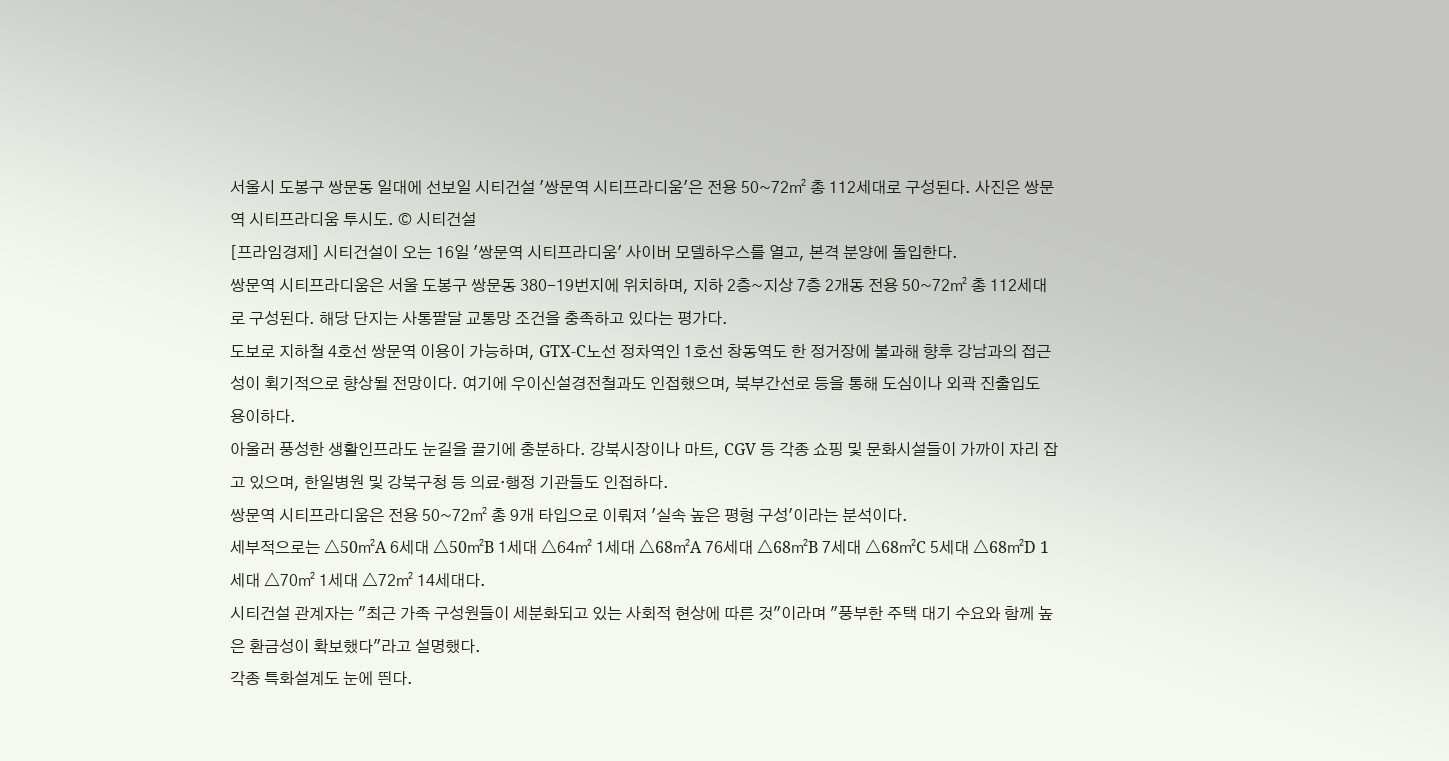서울시 도봉구 쌍문동 일대에 선보일 시티건설 '쌍문역 시티프라디움'은 전용 50~72㎡ 총 112세대로 구성된다. 사진은 쌍문역 시티프라디움 투시도. © 시티건설
[프라임경제] 시티건설이 오는 16일 '쌍문역 시티프라디움' 사이버 모델하우스를 열고, 본격 분양에 돌입한다.
쌍문역 시티프라디움은 서울 도봉구 쌍문동 380-19번지에 위치하며, 지하 2층~지상 7층 2개동 전용 50~72㎡ 총 112세대로 구성된다. 해당 단지는 사통팔달 교통망 조건을 충족하고 있다는 평가다.
도보로 지하철 4호선 쌍문역 이용이 가능하며, GTX-C노선 정차역인 1호선 창동역도 한 정거장에 불과해 향후 강남과의 접근성이 획기적으로 향상될 전망이다. 여기에 우이신설경전철과도 인접했으며, 북부간선로 등을 통해 도심이나 외곽 진출입도 용이하다.
아울러 풍성한 생활인프라도 눈길을 끌기에 충분하다. 강북시장이나 마트, CGV 등 각종 쇼핑 및 문화시설들이 가까이 자리 잡고 있으며, 한일병원 및 강북구청 등 의료·행정 기관들도 인접하다.
쌍문역 시티프라디움은 전용 50~72㎡ 총 9개 타입으로 이뤄져 '실속 높은 평형 구성'이라는 분석이다.
세부적으로는 △50㎡A 6세대 △50㎡B 1세대 △64㎡ 1세대 △68㎡A 76세대 △68㎡B 7세대 △68㎡C 5세대 △68㎡D 1세대 △70㎡ 1세대 △72㎡ 14세대다.
시티건설 관계자는 "최근 가족 구성원들이 세분화되고 있는 사회적 현상에 따른 것"이라며 "풍부한 주택 대기 수요와 함께 높은 환금성이 확보했다"라고 설명했다.
각종 특화설계도 눈에 띈다.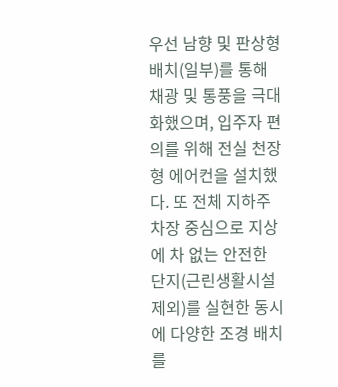우선 남향 및 판상형 배치(일부)를 통해 채광 및 통풍을 극대화했으며, 입주자 편의를 위해 전실 천장형 에어컨을 설치했다. 또 전체 지하주차장 중심으로 지상에 차 없는 안전한 단지(근린생활시설 제외)를 실현한 동시에 다양한 조경 배치를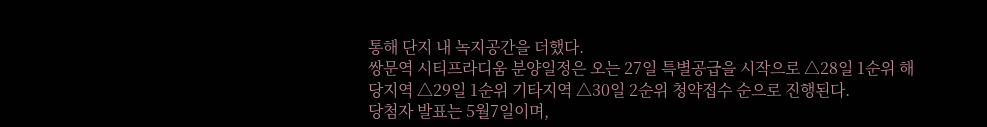통해 단지 내 녹지공간을 더했다.
쌍문역 시티프라디움 분양일정은 오는 27일 특별공급을 시작으로 △28일 1순위 해당지역 △29일 1순위 기타지역 △30일 2순위 청약접수 순으로 진행된다.
당첨자 발표는 5월7일이며,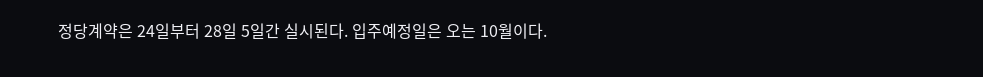정당계약은 24일부터 28일 5일간 실시된다. 입주예정일은 오는 10월이다.